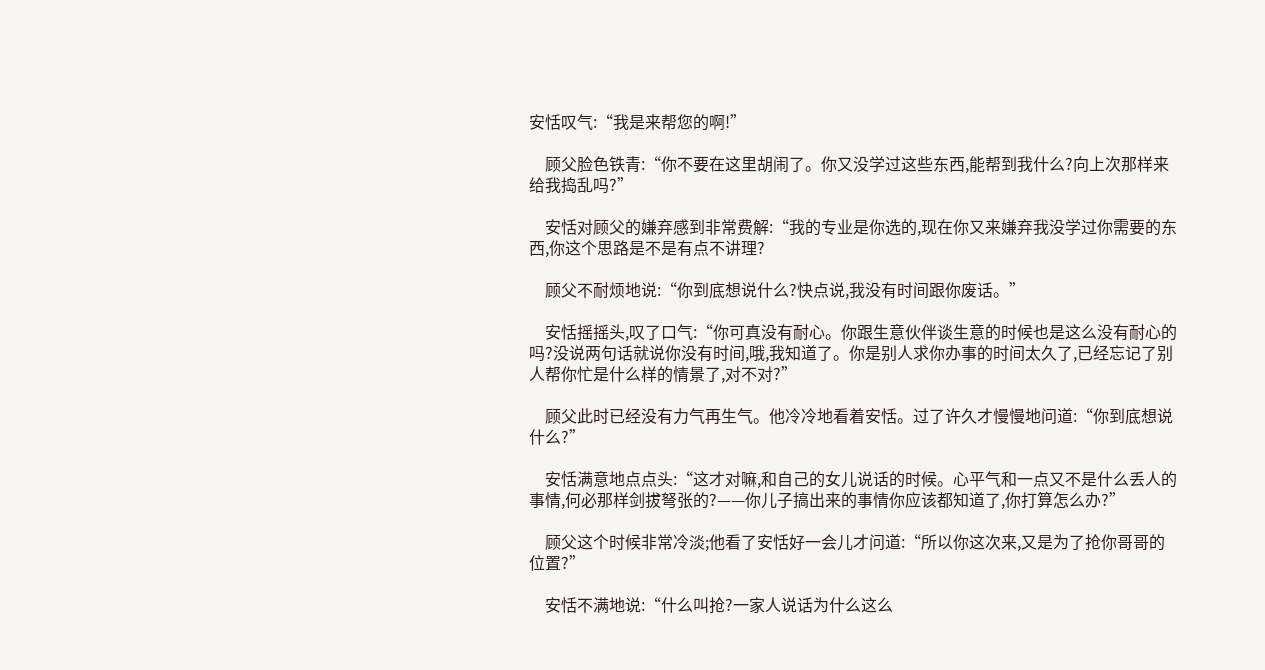安恬叹气:“我是来帮您的啊!”

    顾父脸色铁青:“你不要在这里胡闹了。你又没学过这些东西,能帮到我什么?向上次那样来给我捣乱吗?”

    安恬对顾父的嫌弃感到非常费解:“我的专业是你选的,现在你又来嫌弃我没学过你需要的东西,你这个思路是不是有点不讲理?

    顾父不耐烦地说:“你到底想说什么?快点说,我没有时间跟你废话。”

    安恬摇摇头,叹了口气:“你可真没有耐心。你跟生意伙伴谈生意的时候也是这么没有耐心的吗?没说两句话就说你没有时间,哦,我知道了。你是别人求你办事的时间太久了,已经忘记了别人帮你忙是什么样的情景了,对不对?”

    顾父此时已经没有力气再生气。他冷冷地看着安恬。过了许久才慢慢地问道:“你到底想说什么?”

    安恬满意地点点头:“这才对嘛,和自己的女儿说话的时候。心平气和一点又不是什么丢人的事情,何必那样剑拔弩张的?——你儿子搞出来的事情你应该都知道了,你打算怎么办?”

    顾父这个时候非常冷淡;他看了安恬好一会儿才问道:“所以你这次来,又是为了抢你哥哥的位置?”

    安恬不满地说:“什么叫抢?一家人说话为什么这么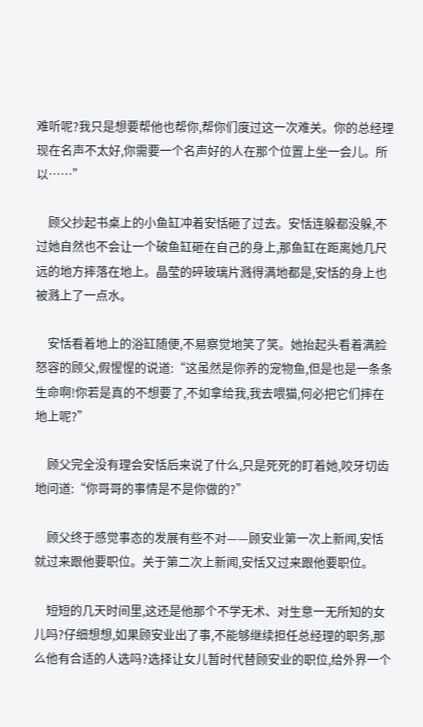难听呢?我只是想要帮他也帮你,帮你们度过这一次难关。你的总经理现在名声不太好,你需要一个名声好的人在那个位置上坐一会儿。所以……”

    顾父抄起书桌上的小鱼缸冲着安恬砸了过去。安恬连躲都没躲,不过她自然也不会让一个破鱼缸砸在自己的身上,那鱼缸在距离她几尺远的地方摔落在地上。晶莹的碎玻璃片溅得满地都是,安恬的身上也被溅上了一点水。

    安恬看着地上的浴缸随便,不易察觉地笑了笑。她抬起头看着满脸怒容的顾父,假惺惺的说道:“这虽然是你养的宠物鱼,但是也是一条条生命啊!你若是真的不想要了,不如拿给我,我去喂猫,何必把它们摔在地上呢?”

    顾父完全没有理会安恬后来说了什么,只是死死的盯着她,咬牙切齿地问道:“你哥哥的事情是不是你做的?”

    顾父终于感觉事态的发展有些不对——顾安业第一次上新闻,安恬就过来跟他要职位。关于第二次上新闻,安恬又过来跟他要职位。

    短短的几天时间里,这还是他那个不学无术、对生意一无所知的女儿吗?仔细想想,如果顾安业出了事,不能够继续担任总经理的职务,那么他有合适的人选吗?选择让女儿暂时代替顾安业的职位,给外界一个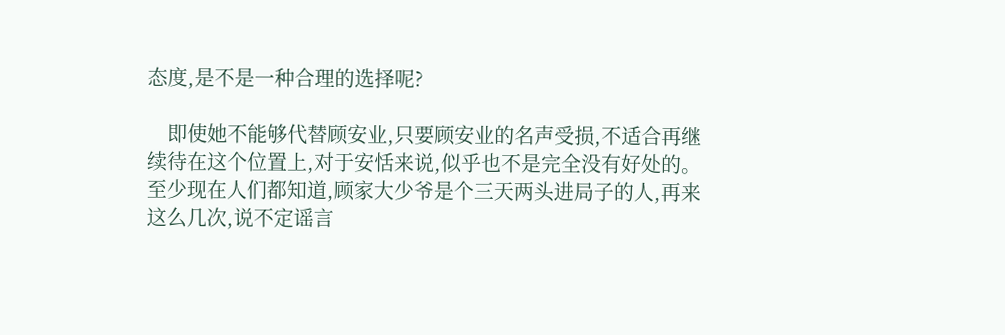态度,是不是一种合理的选择呢?

    即使她不能够代替顾安业,只要顾安业的名声受损,不适合再继续待在这个位置上,对于安恬来说,似乎也不是完全没有好处的。至少现在人们都知道,顾家大少爷是个三天两头进局子的人,再来这么几次,说不定谣言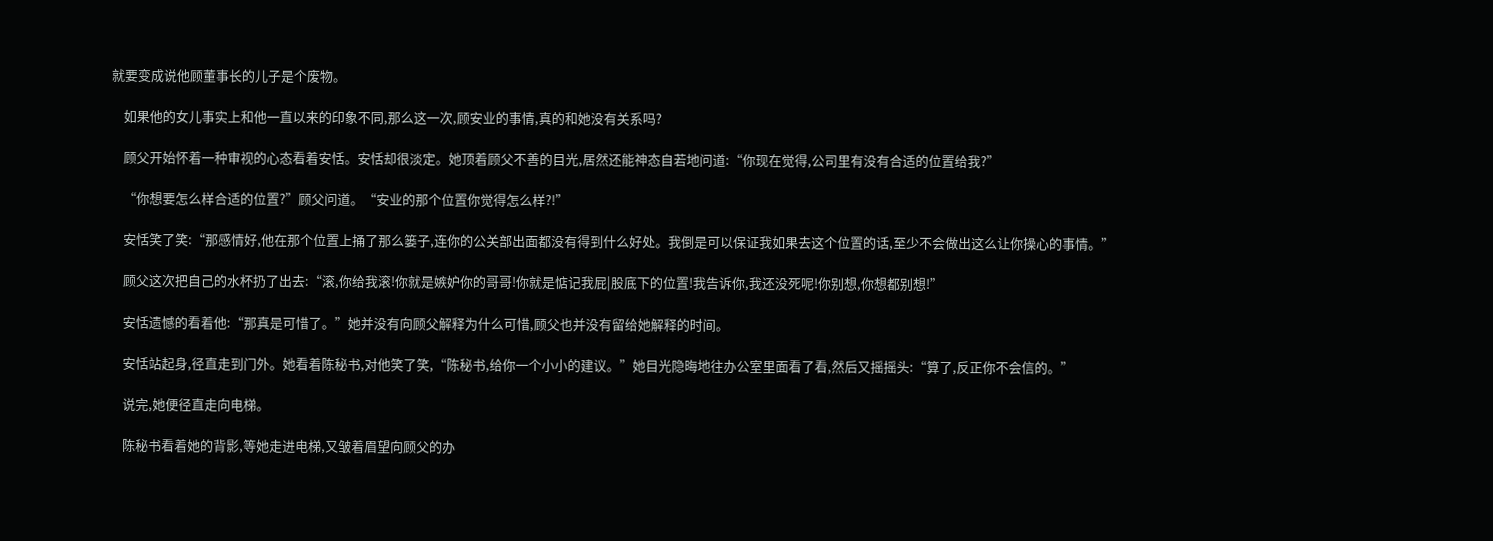就要变成说他顾董事长的儿子是个废物。

    如果他的女儿事实上和他一直以来的印象不同,那么这一次,顾安业的事情,真的和她没有关系吗?

    顾父开始怀着一种审视的心态看着安恬。安恬却很淡定。她顶着顾父不善的目光,居然还能神态自若地问道:“你现在觉得,公司里有没有合适的位置给我?”

    “你想要怎么样合适的位置?”顾父问道。“安业的那个位置你觉得怎么样?!”

    安恬笑了笑:“那感情好,他在那个位置上捅了那么篓子,连你的公关部出面都没有得到什么好处。我倒是可以保证我如果去这个位置的话,至少不会做出这么让你操心的事情。”

    顾父这次把自己的水杯扔了出去:“滚,你给我滚!你就是嫉妒你的哥哥!你就是惦记我屁|股底下的位置!我告诉你,我还没死呢!你别想,你想都别想!”

    安恬遗憾的看着他:“那真是可惜了。”她并没有向顾父解释为什么可惜,顾父也并没有留给她解释的时间。

    安恬站起身,径直走到门外。她看着陈秘书,对他笑了笑,“陈秘书,给你一个小小的建议。”她目光隐晦地往办公室里面看了看,然后又摇摇头:“算了,反正你不会信的。”

    说完,她便径直走向电梯。

    陈秘书看着她的背影,等她走进电梯,又皱着眉望向顾父的办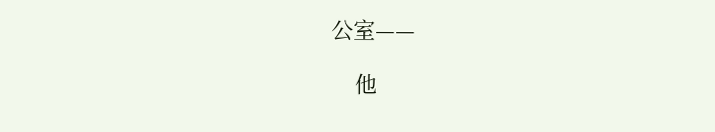公室——

    他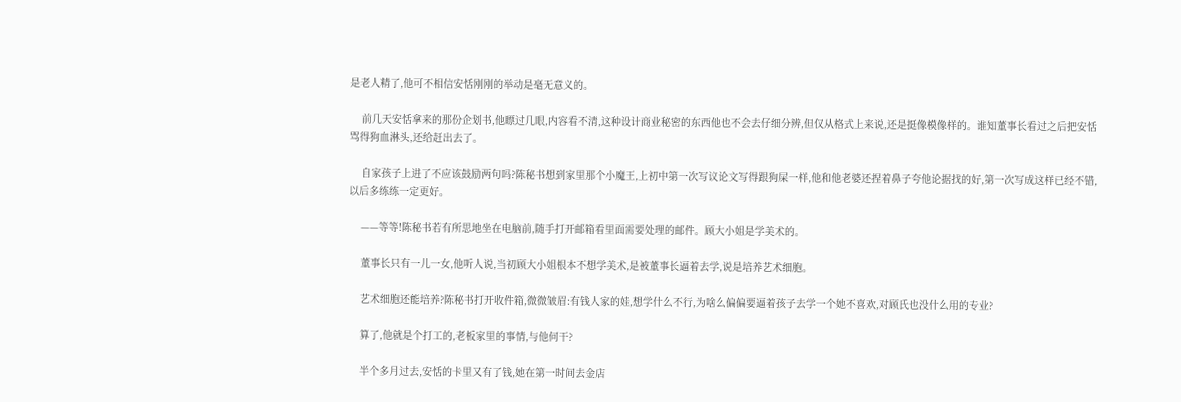是老人精了,他可不相信安恬刚刚的举动是毫无意义的。

    前几天安恬拿来的那份企划书,他瞟过几眼,内容看不清,这种设计商业秘密的东西他也不会去仔细分辨,但仅从格式上来说,还是挺像模像样的。谁知董事长看过之后把安恬骂得狗血淋头,还给赶出去了。

    自家孩子上进了不应该鼓励两句吗?陈秘书想到家里那个小魔王,上初中第一次写议论文写得跟狗屎一样,他和他老婆还捏着鼻子夸他论据找的好,第一次写成这样已经不错,以后多练练一定更好。

    ——等等!陈秘书若有所思地坐在电脑前,随手打开邮箱看里面需要处理的邮件。顾大小姐是学美术的。

    董事长只有一儿一女,他听人说,当初顾大小姐根本不想学美术,是被董事长逼着去学,说是培养艺术细胞。

    艺术细胞还能培养?陈秘书打开收件箱,微微皱眉:有钱人家的娃,想学什么不行,为啥么偏偏要逼着孩子去学一个她不喜欢,对顾氏也没什么用的专业?

    算了,他就是个打工的,老板家里的事情,与他何干?

    半个多月过去,安恬的卡里又有了钱,她在第一时间去金店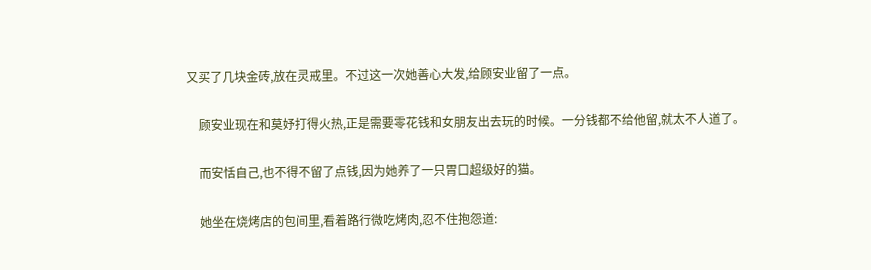又买了几块金砖,放在灵戒里。不过这一次她善心大发,给顾安业留了一点。

    顾安业现在和莫妤打得火热,正是需要零花钱和女朋友出去玩的时候。一分钱都不给他留,就太不人道了。

    而安恬自己,也不得不留了点钱,因为她养了一只胃口超级好的猫。

    她坐在烧烤店的包间里,看着路行微吃烤肉,忍不住抱怨道: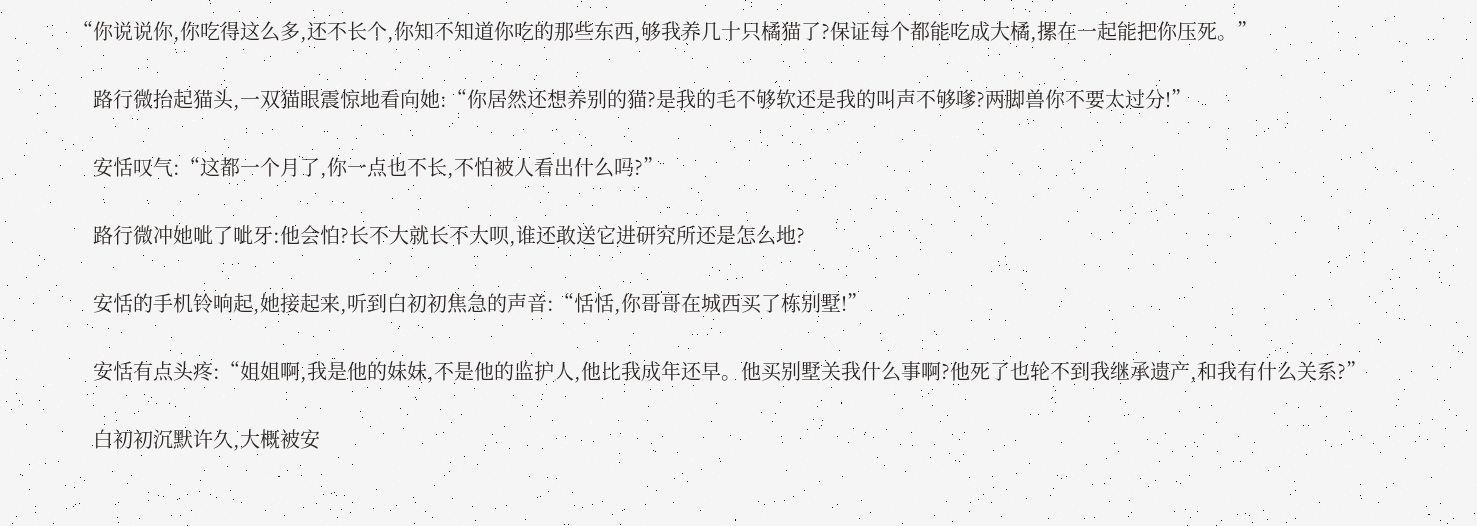“你说说你,你吃得这么多,还不长个,你知不知道你吃的那些东西,够我养几十只橘猫了?保证每个都能吃成大橘,摞在一起能把你压死。”

    路行微抬起猫头,一双猫眼震惊地看向她:“你居然还想养别的猫?是我的毛不够软还是我的叫声不够嗲?两脚兽你不要太过分!”

    安恬叹气:“这都一个月了,你一点也不长,不怕被人看出什么吗?”

    路行微冲她呲了呲牙:他会怕?长不大就长不大呗,谁还敢送它进研究所还是怎么地?

    安恬的手机铃响起,她接起来,听到白初初焦急的声音:“恬恬,你哥哥在城西买了栋别墅!”

    安恬有点头疼:“姐姐啊,我是他的妹妹,不是他的监护人,他比我成年还早。他买别墅关我什么事啊?他死了也轮不到我继承遗产,和我有什么关系?”

    白初初沉默许久,大概被安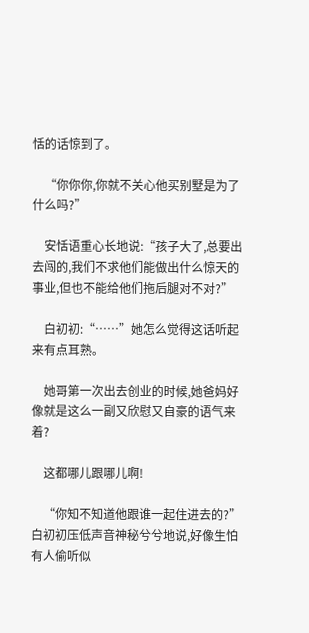恬的话惊到了。

    “你你你,你就不关心他买别墅是为了什么吗?”

    安恬语重心长地说:“孩子大了,总要出去闯的,我们不求他们能做出什么惊天的事业,但也不能给他们拖后腿对不对?”

    白初初:“……”她怎么觉得这话听起来有点耳熟。

    她哥第一次出去创业的时候,她爸妈好像就是这么一副又欣慰又自豪的语气来着?

    这都哪儿跟哪儿啊!

    “你知不知道他跟谁一起住进去的?”白初初压低声音神秘兮兮地说,好像生怕有人偷听似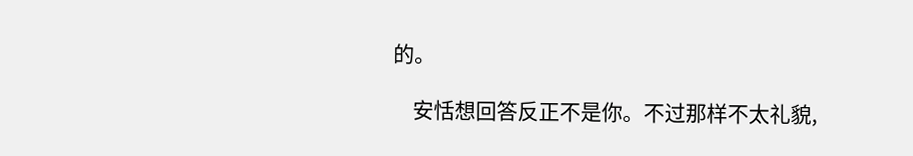的。

    安恬想回答反正不是你。不过那样不太礼貌,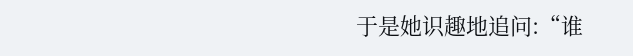于是她识趣地追问:“谁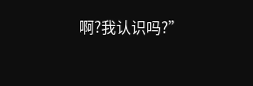啊?我认识吗?”